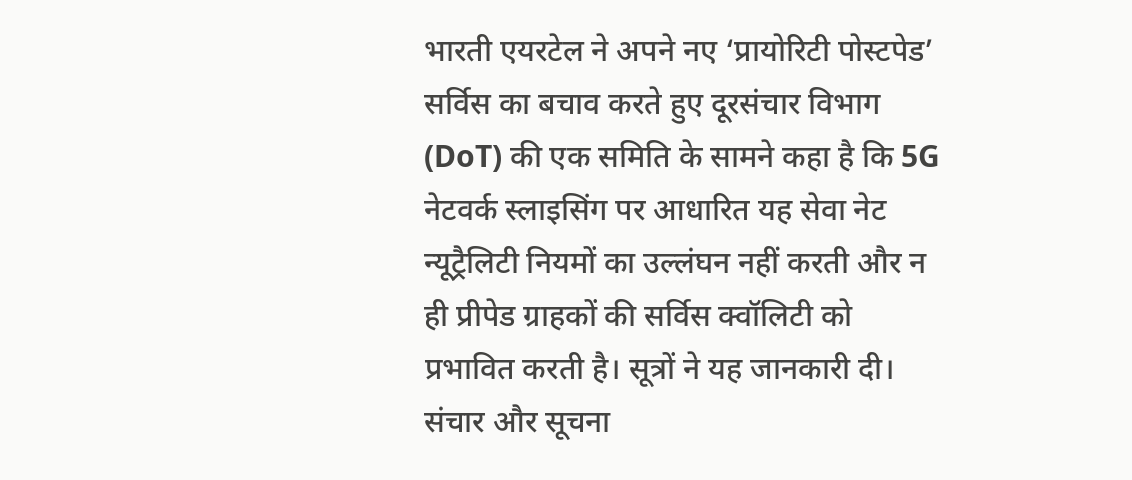भारती एयरटेल ने अपने नए ‘प्रायोरिटी पोस्टपेड’ सर्विस का बचाव करते हुए दूरसंचार विभाग (DoT) की एक समिति के सामने कहा है कि 5G नेटवर्क स्लाइसिंग पर आधारित यह सेवा नेट न्यूट्रैलिटी नियमों का उल्लंघन नहीं करती और न ही प्रीपेड ग्राहकों की सर्विस क्वॉलिटी को प्रभावित करती है। सूत्रों ने यह जानकारी दी।
संचार और सूचना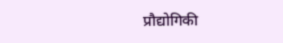प्रौद्योगिकी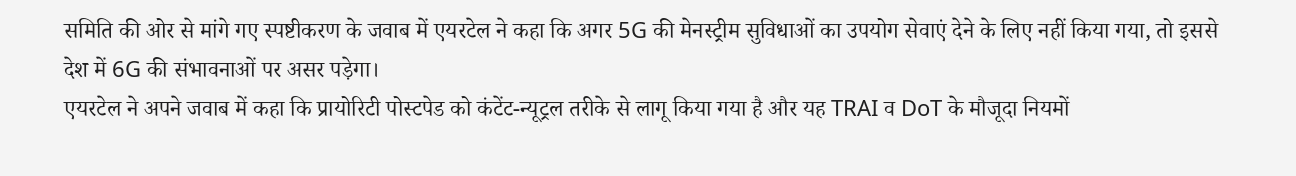समिति की ओर से मांगे गए स्पष्टीकरण के जवाब में एयरटेल ने कहा कि अगर 5G की मेनस्ट्रीम सुविधाओं का उपयोग सेवाएं देने के लिए नहीं किया गया, तो इससे देश में 6G की संभावनाओं पर असर पड़ेगा।
एयरटेल ने अपने जवाब में कहा कि प्रायोरिटी पोस्टपेड को कंटेंट-न्यूट्रल तरीके से लागू किया गया है और यह TRAI व DoT के मौजूदा नियमों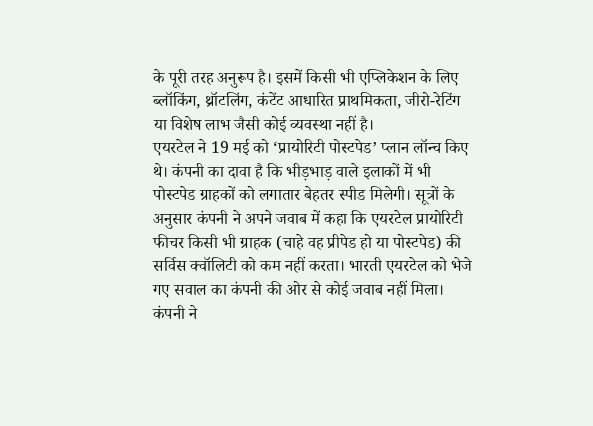के पूरी तरह अनुरूप है। इसमें किसी भी एप्लिकेशन के लिए ब्लॉकिंग, थ्रॉटलिंग, कंटेंट आधारित प्राथमिकता, जीरो-रेटिंग या विशेष लाभ जैसी कोई व्यवस्था नहीं है।
एयरटेल ने 19 मई को ‘प्रायोरिटी पोस्टपेड’ प्लान लॉन्च किए थे। कंपनी का दावा है कि भीड़भाड़ वाले इलाकों में भी पोस्टपेड ग्राहकों को लगातार बेहतर स्पीड मिलेगी। सूत्रों के अनुसार कंपनी ने अपने जवाब में कहा कि एयरटेल प्रायोरिटी फीचर किसी भी ग्राहक (चाहे वह प्रीपेड हो या पोस्टपेड) की सर्विस क्वॉलिटी को कम नहीं करता। भारती एयरटेल को भेजे गए सवाल का कंपनी की ओर से कोई जवाब नहीं मिला।
कंपनी ने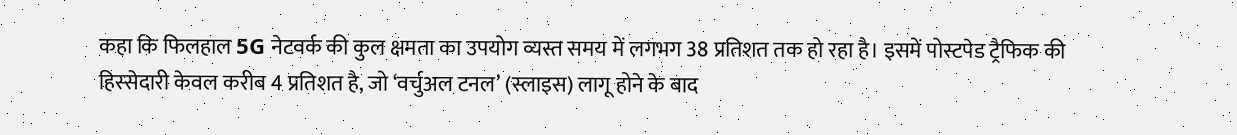कहा कि फिलहाल 5G नेटवर्क की कुल क्षमता का उपयोग व्यस्त समय में लगभग 38 प्रतिशत तक हो रहा है। इसमें पोस्टपेड ट्रैफिक की हिस्सेदारी केवल करीब 4 प्रतिशत है, जो ‘वर्चुअल टनल’ (स्लाइस) लागू होने के बाद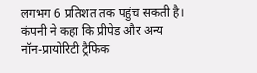लगभग 6 प्रतिशत तक पहुंच सकती है।
कंपनी ने कहा कि प्रीपेड और अन्य नॉन-प्रायोरिटी ट्रैफिक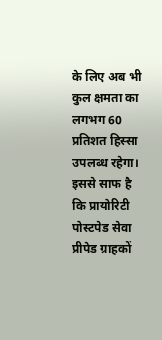के लिए अब भी कुल क्षमता का लगभग 60 प्रतिशत हिस्सा उपलब्ध रहेगा। इससे साफ है कि प्रायोरिटी पोस्टपेड सेवा प्रीपेड ग्राहकों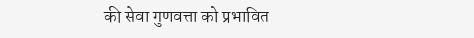की सेवा गुणवत्ता को प्रभावित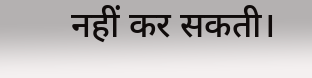नहीं कर सकती।